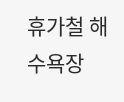휴가철 해수욕장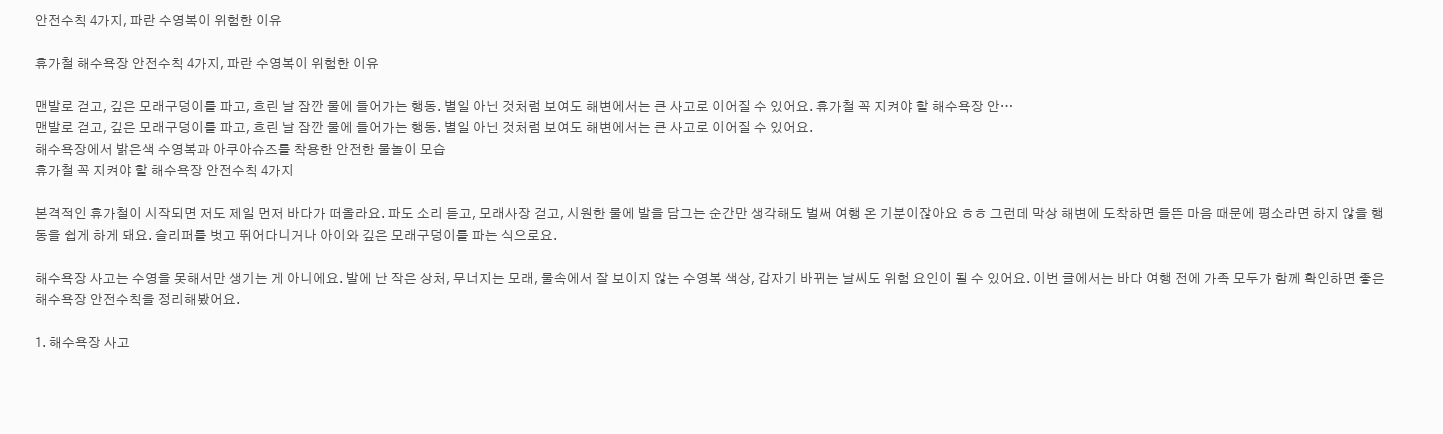안전수칙 4가지, 파란 수영복이 위험한 이유

휴가철 해수욕장 안전수칙 4가지, 파란 수영복이 위험한 이유

맨발로 걷고, 깊은 모래구덩이를 파고, 흐린 날 잠깐 물에 들어가는 행동. 별일 아닌 것처럼 보여도 해변에서는 큰 사고로 이어질 수 있어요. 휴가철 꼭 지켜야 할 해수욕장 안…
맨발로 걷고, 깊은 모래구덩이를 파고, 흐린 날 잠깐 물에 들어가는 행동. 별일 아닌 것처럼 보여도 해변에서는 큰 사고로 이어질 수 있어요.
해수욕장에서 밝은색 수영복과 아쿠아슈즈를 착용한 안전한 물놀이 모습
휴가철 꼭 지켜야 할 해수욕장 안전수칙 4가지

본격적인 휴가철이 시작되면 저도 제일 먼저 바다가 떠올라요. 파도 소리 듣고, 모래사장 걷고, 시원한 물에 발을 담그는 순간만 생각해도 벌써 여행 온 기분이잖아요 ㅎㅎ 그런데 막상 해변에 도착하면 들뜬 마음 때문에 평소라면 하지 않을 행동을 쉽게 하게 돼요. 슬리퍼를 벗고 뛰어다니거나 아이와 깊은 모래구덩이를 파는 식으로요.

해수욕장 사고는 수영을 못해서만 생기는 게 아니에요. 발에 난 작은 상처, 무너지는 모래, 물속에서 잘 보이지 않는 수영복 색상, 갑자기 바뀌는 날씨도 위험 요인이 될 수 있어요. 이번 글에서는 바다 여행 전에 가족 모두가 함께 확인하면 좋은 해수욕장 안전수칙을 정리해봤어요.

1. 해수욕장 사고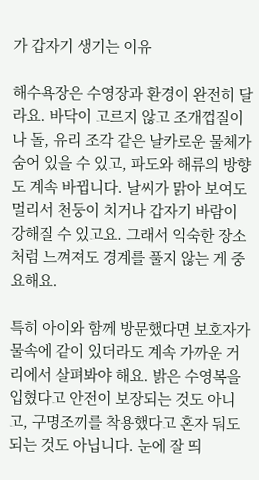가 갑자기 생기는 이유

해수욕장은 수영장과 환경이 완전히 달라요. 바닥이 고르지 않고 조개껍질이나 돌, 유리 조각 같은 날카로운 물체가 숨어 있을 수 있고, 파도와 해류의 방향도 계속 바뀝니다. 날씨가 맑아 보여도 멀리서 천둥이 치거나 갑자기 바람이 강해질 수 있고요. 그래서 익숙한 장소처럼 느껴져도 경계를 풀지 않는 게 중요해요.

특히 아이와 함께 방문했다면 보호자가 물속에 같이 있더라도 계속 가까운 거리에서 살펴봐야 해요. 밝은 수영복을 입혔다고 안전이 보장되는 것도 아니고, 구명조끼를 착용했다고 혼자 둬도 되는 것도 아닙니다. 눈에 잘 띄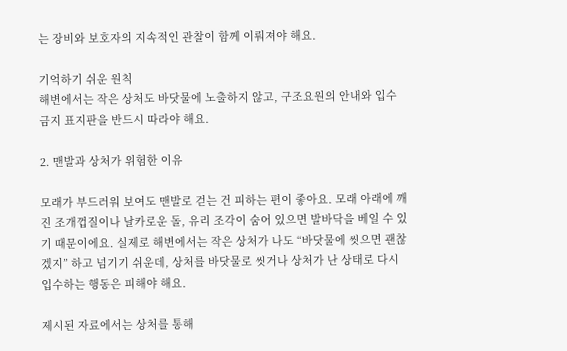는 장비와 보호자의 지속적인 관찰이 함께 이뤄져야 해요.

기억하기 쉬운 원칙
해변에서는 작은 상처도 바닷물에 노출하지 않고, 구조요원의 안내와 입수 금지 표지판을 반드시 따라야 해요.

2. 맨발과 상처가 위험한 이유

모래가 부드러워 보여도 맨발로 걷는 건 피하는 편이 좋아요. 모래 아래에 깨진 조개껍질이나 날카로운 돌, 유리 조각이 숨어 있으면 발바닥을 베일 수 있기 때문이에요. 실제로 해변에서는 작은 상처가 나도 “바닷물에 씻으면 괜찮겠지” 하고 넘기기 쉬운데, 상처를 바닷물로 씻거나 상처가 난 상태로 다시 입수하는 행동은 피해야 해요.

제시된 자료에서는 상처를 통해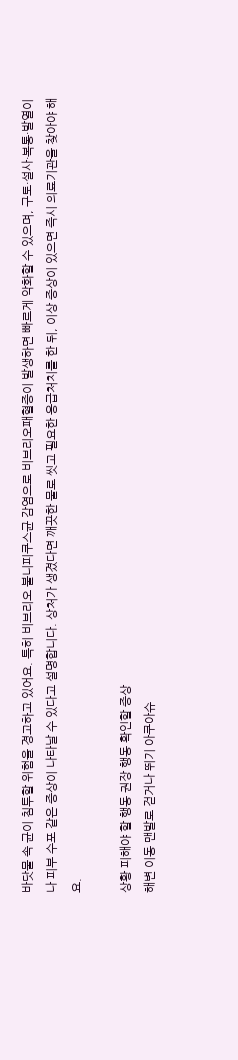바닷물 속 균이 침투할 위험을 경고하고 있어요. 특히 비브리오 불니피쿠스균 감염으로 비브리오패혈증이 발생하면 빠르게 악화할 수 있으며, 구토·설사·복통·발열이나 피부 수포 같은 증상이 나타날 수 있다고 설명합니다. 상처가 생겼다면 깨끗한 물로 씻고 필요한 응급처치를 한 뒤, 이상 증상이 있으면 즉시 의료기관을 찾아야 해요.

상황 피해야 할 행동 권장 행동 확인할 증상
해변 이동 맨발로 걷거나 뛰기 아쿠아슈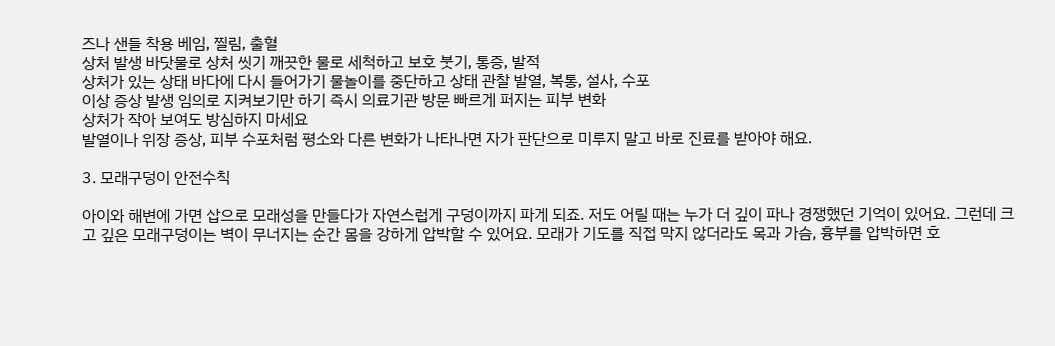즈나 샌들 착용 베임, 찔림, 출혈
상처 발생 바닷물로 상처 씻기 깨끗한 물로 세척하고 보호 붓기, 통증, 발적
상처가 있는 상태 바다에 다시 들어가기 물놀이를 중단하고 상태 관찰 발열, 복통, 설사, 수포
이상 증상 발생 임의로 지켜보기만 하기 즉시 의료기관 방문 빠르게 퍼지는 피부 변화
상처가 작아 보여도 방심하지 마세요
발열이나 위장 증상, 피부 수포처럼 평소와 다른 변화가 나타나면 자가 판단으로 미루지 말고 바로 진료를 받아야 해요.

3. 모래구덩이 안전수칙

아이와 해변에 가면 삽으로 모래성을 만들다가 자연스럽게 구덩이까지 파게 되죠. 저도 어릴 때는 누가 더 깊이 파나 경쟁했던 기억이 있어요. 그런데 크고 깊은 모래구덩이는 벽이 무너지는 순간 몸을 강하게 압박할 수 있어요. 모래가 기도를 직접 막지 않더라도 목과 가슴, 흉부를 압박하면 호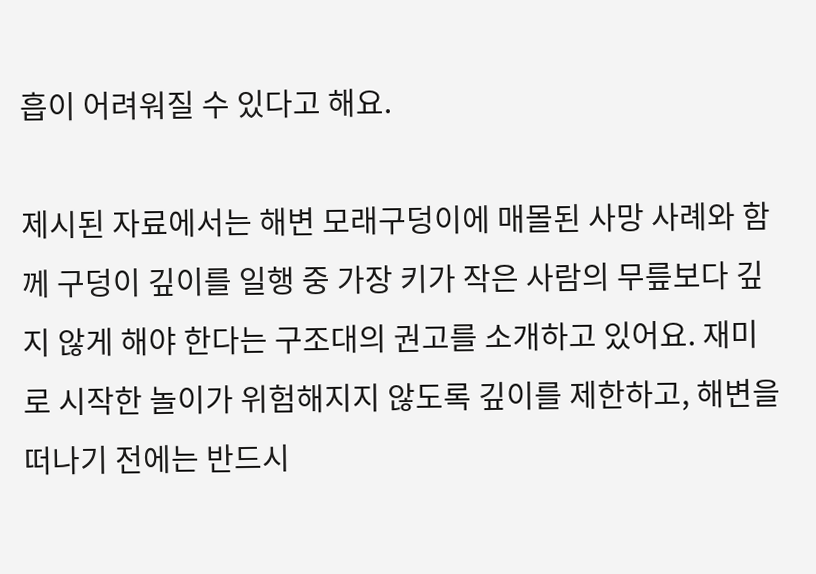흡이 어려워질 수 있다고 해요.

제시된 자료에서는 해변 모래구덩이에 매몰된 사망 사례와 함께 구덩이 깊이를 일행 중 가장 키가 작은 사람의 무릎보다 깊지 않게 해야 한다는 구조대의 권고를 소개하고 있어요. 재미로 시작한 놀이가 위험해지지 않도록 깊이를 제한하고, 해변을 떠나기 전에는 반드시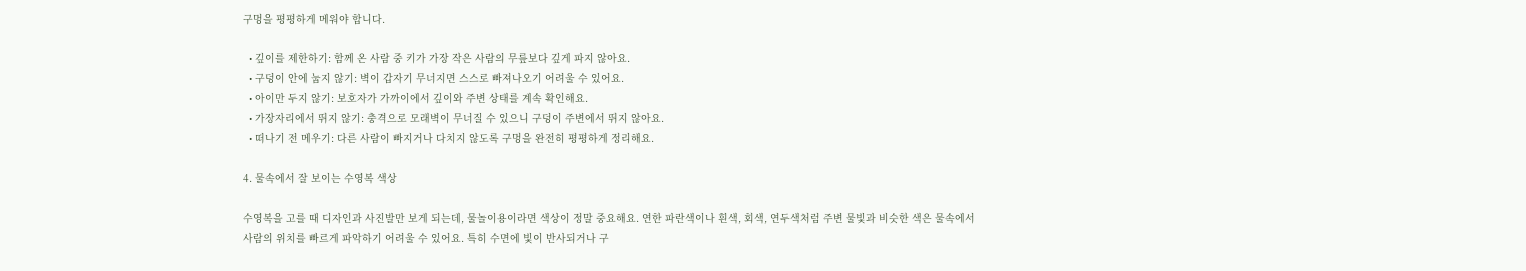구멍을 평평하게 메워야 합니다.

  • 깊이를 제한하기: 함께 온 사람 중 키가 가장 작은 사람의 무릎보다 깊게 파지 않아요.
  • 구덩이 안에 눕지 않기: 벽이 갑자기 무너지면 스스로 빠져나오기 어려울 수 있어요.
  • 아이만 두지 않기: 보호자가 가까이에서 깊이와 주변 상태를 계속 확인해요.
  • 가장자리에서 뛰지 않기: 충격으로 모래벽이 무너질 수 있으니 구덩이 주변에서 뛰지 않아요.
  • 떠나기 전 메우기: 다른 사람이 빠지거나 다치지 않도록 구멍을 완전히 평평하게 정리해요.

4. 물속에서 잘 보이는 수영복 색상

수영복을 고를 때 디자인과 사진발만 보게 되는데, 물놀이용이라면 색상이 정말 중요해요. 연한 파란색이나 흰색, 회색, 연두색처럼 주변 물빛과 비슷한 색은 물속에서 사람의 위치를 빠르게 파악하기 어려울 수 있어요. 특히 수면에 빛이 반사되거나 구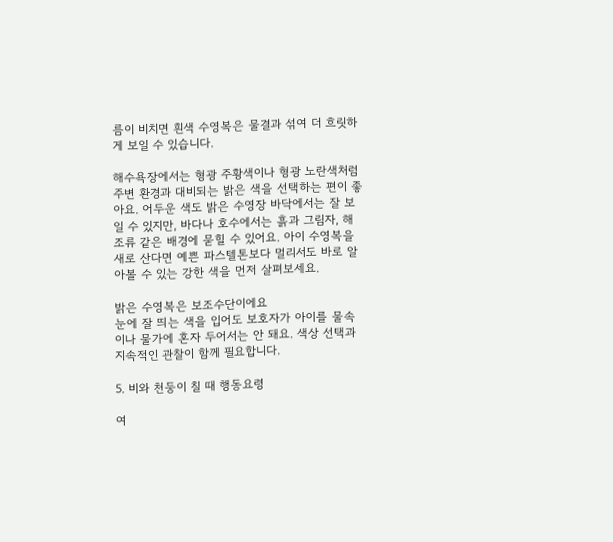름이 비치면 흰색 수영복은 물결과 섞여 더 흐릿하게 보일 수 있습니다.

해수욕장에서는 형광 주황색이나 형광 노란색처럼 주변 환경과 대비되는 밝은 색을 선택하는 편이 좋아요. 어두운 색도 밝은 수영장 바닥에서는 잘 보일 수 있지만, 바다나 호수에서는 흙과 그림자, 해조류 같은 배경에 묻힐 수 있어요. 아이 수영복을 새로 산다면 예쁜 파스텔톤보다 멀리서도 바로 알아볼 수 있는 강한 색을 먼저 살펴보세요.

밝은 수영복은 보조수단이에요
눈에 잘 띄는 색을 입어도 보호자가 아이를 물속이나 물가에 혼자 두어서는 안 돼요. 색상 선택과 지속적인 관찰이 함께 필요합니다.

5. 비와 천둥이 칠 때 행동요령

여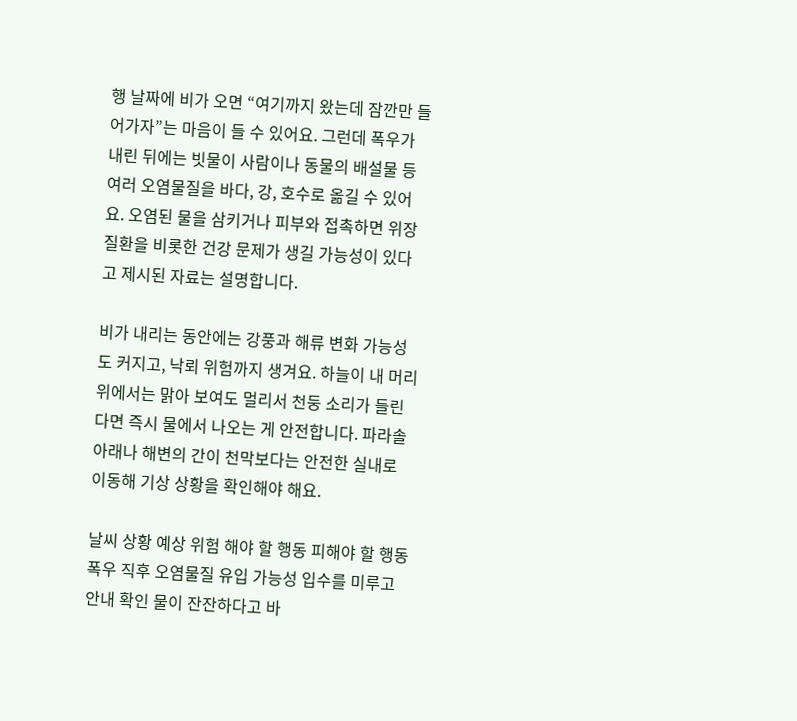행 날짜에 비가 오면 “여기까지 왔는데 잠깐만 들어가자”는 마음이 들 수 있어요. 그런데 폭우가 내린 뒤에는 빗물이 사람이나 동물의 배설물 등 여러 오염물질을 바다, 강, 호수로 옮길 수 있어요. 오염된 물을 삼키거나 피부와 접촉하면 위장 질환을 비롯한 건강 문제가 생길 가능성이 있다고 제시된 자료는 설명합니다.

비가 내리는 동안에는 강풍과 해류 변화 가능성도 커지고, 낙뢰 위험까지 생겨요. 하늘이 내 머리 위에서는 맑아 보여도 멀리서 천둥 소리가 들린다면 즉시 물에서 나오는 게 안전합니다. 파라솔 아래나 해변의 간이 천막보다는 안전한 실내로 이동해 기상 상황을 확인해야 해요.

날씨 상황 예상 위험 해야 할 행동 피해야 할 행동
폭우 직후 오염물질 유입 가능성 입수를 미루고 안내 확인 물이 잔잔하다고 바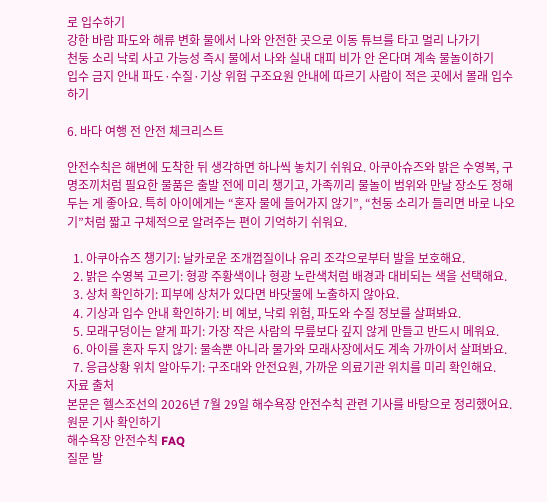로 입수하기
강한 바람 파도와 해류 변화 물에서 나와 안전한 곳으로 이동 튜브를 타고 멀리 나가기
천둥 소리 낙뢰 사고 가능성 즉시 물에서 나와 실내 대피 비가 안 온다며 계속 물놀이하기
입수 금지 안내 파도·수질·기상 위험 구조요원 안내에 따르기 사람이 적은 곳에서 몰래 입수하기

6. 바다 여행 전 안전 체크리스트

안전수칙은 해변에 도착한 뒤 생각하면 하나씩 놓치기 쉬워요. 아쿠아슈즈와 밝은 수영복, 구명조끼처럼 필요한 물품은 출발 전에 미리 챙기고, 가족끼리 물놀이 범위와 만날 장소도 정해두는 게 좋아요. 특히 아이에게는 “혼자 물에 들어가지 않기”, “천둥 소리가 들리면 바로 나오기”처럼 짧고 구체적으로 알려주는 편이 기억하기 쉬워요.

  1. 아쿠아슈즈 챙기기: 날카로운 조개껍질이나 유리 조각으로부터 발을 보호해요.
  2. 밝은 수영복 고르기: 형광 주황색이나 형광 노란색처럼 배경과 대비되는 색을 선택해요.
  3. 상처 확인하기: 피부에 상처가 있다면 바닷물에 노출하지 않아요.
  4. 기상과 입수 안내 확인하기: 비 예보, 낙뢰 위험, 파도와 수질 정보를 살펴봐요.
  5. 모래구덩이는 얕게 파기: 가장 작은 사람의 무릎보다 깊지 않게 만들고 반드시 메워요.
  6. 아이를 혼자 두지 않기: 물속뿐 아니라 물가와 모래사장에서도 계속 가까이서 살펴봐요.
  7. 응급상황 위치 알아두기: 구조대와 안전요원, 가까운 의료기관 위치를 미리 확인해요.
자료 출처
본문은 헬스조선의 2026년 7월 29일 해수욕장 안전수칙 관련 기사를 바탕으로 정리했어요. 원문 기사 확인하기
해수욕장 안전수칙 FAQ
질문 발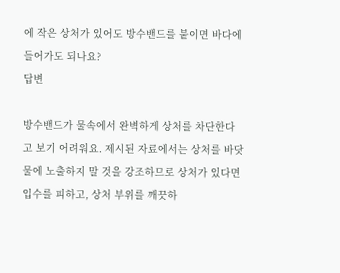에 작은 상처가 있어도 방수밴드를 붙이면 바다에 들어가도 되나요?
답변

방수밴드가 물속에서 완벽하게 상처를 차단한다고 보기 어려워요. 제시된 자료에서는 상처를 바닷물에 노출하지 말 것을 강조하므로 상처가 있다면 입수를 피하고, 상처 부위를 깨끗하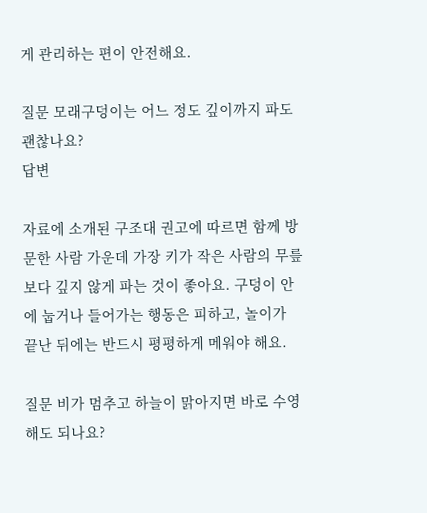게 관리하는 편이 안전해요.

질문 모래구덩이는 어느 정도 깊이까지 파도 괜찮나요?
답변

자료에 소개된 구조대 권고에 따르면 함께 방문한 사람 가운데 가장 키가 작은 사람의 무릎보다 깊지 않게 파는 것이 좋아요. 구덩이 안에 눕거나 들어가는 행동은 피하고, 놀이가 끝난 뒤에는 반드시 평평하게 메워야 해요.

질문 비가 멈추고 하늘이 맑아지면 바로 수영해도 되나요?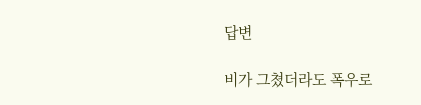답변

비가 그쳤더라도 폭우로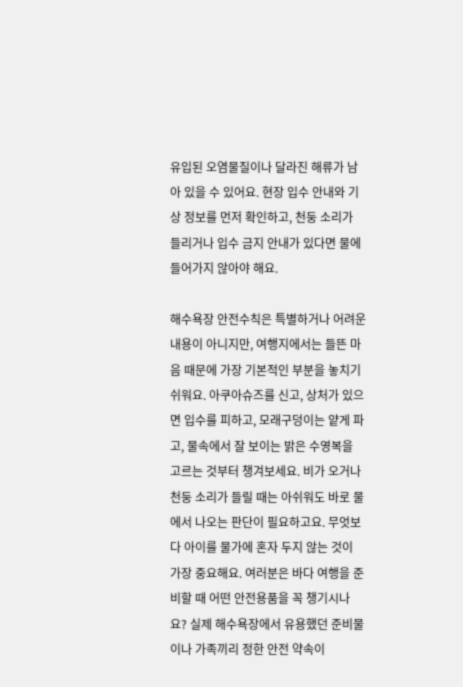유입된 오염물질이나 달라진 해류가 남아 있을 수 있어요. 현장 입수 안내와 기상 정보를 먼저 확인하고, 천둥 소리가 들리거나 입수 금지 안내가 있다면 물에 들어가지 않아야 해요.

해수욕장 안전수칙은 특별하거나 어려운 내용이 아니지만, 여행지에서는 들뜬 마음 때문에 가장 기본적인 부분을 놓치기 쉬워요. 아쿠아슈즈를 신고, 상처가 있으면 입수를 피하고, 모래구덩이는 얕게 파고, 물속에서 잘 보이는 밝은 수영복을 고르는 것부터 챙겨보세요. 비가 오거나 천둥 소리가 들릴 때는 아쉬워도 바로 물에서 나오는 판단이 필요하고요. 무엇보다 아이를 물가에 혼자 두지 않는 것이 가장 중요해요. 여러분은 바다 여행을 준비할 때 어떤 안전용품을 꼭 챙기시나요? 실제 해수욕장에서 유용했던 준비물이나 가족끼리 정한 안전 약속이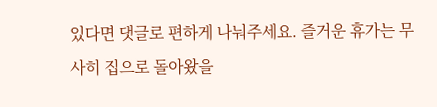있다면 댓글로 편하게 나눠주세요. 즐거운 휴가는 무사히 집으로 돌아왔을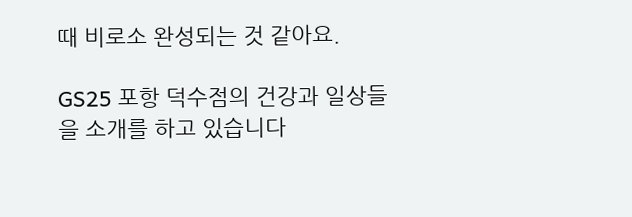때 비로소 완성되는 것 같아요.

GS25 포항 덕수점의 건강과 일상들을 소개를 하고 있습니다